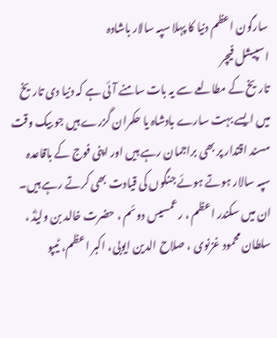سارگون اعظم دنیا کا پہلا سپہ سالار باشادہ
اسپیشل فیچر
تاریخ کے مطالعے سے یہ بات سامنے آئی ہے کہ دنیا دی تاریخ میں ایسے بہت سارے بادشاہ یا حکمران گزرے ہیں جو بیک وقت مسند اقتدار پر بھی براجمان رہے ہیں اور اپنی فوج کے باقاعدہ سپہ سالار ہوتے ہوئے جنگوں کی قیادت بھی کرتے رہے ہیں۔ ان میں سکندر اعظم ، رعمسیس دوئم ، حضرت خالد بن ولیدؓ ، سلطان محمود غزنوی ، صلاح الدین ایوبی، اکبر اعظم، ٹیپو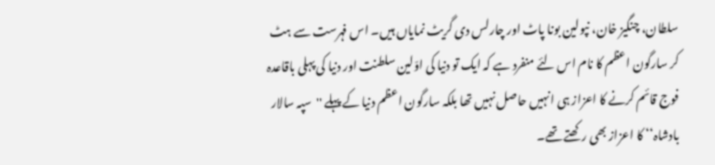سلطان، چنگیز خان، نپولین بونا پاٹ اور چارلس دی گریٹ نمایاں ہیں۔ اس فہرست سے ہٹ کر سارگون اعظم کا نام اس لئے منفرد ہے کہ ایک تو دنیا کی اوّلین سلطنت اور دنیا کی پہلی باقاعدہ فوج قائم کرنے کا اعزاز ہی انہیں حاصل نہیں تھا بلکہ سارگون اعظم دنیا کے پہلے ''سپہ سالار بادشاہ‘‘ کا اعزاز بھی رکھتے تھے۔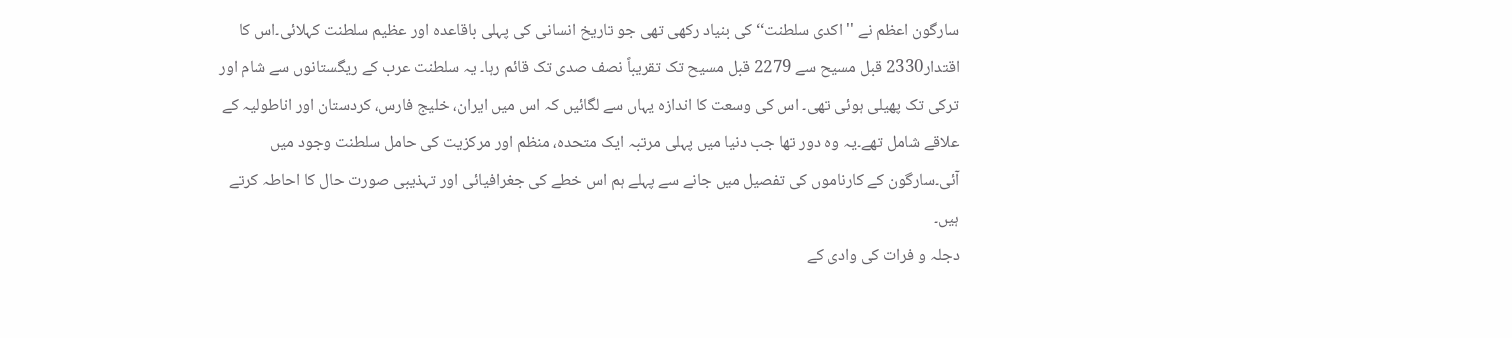سارگون اعظم نے '' اکدی سلطنت‘‘ کی بنیاد رکھی تھی جو تاریخ انسانی کی پہلی باقاعدہ اور عظیم سلطنت کہلائی۔اس کا اقتدار2330 قبل مسیح سے 2279 قبل مسیح تک تقریباً نصف صدی تک قائم رہا۔ یہ سلطنت عرب کے ریگستانوں سے شام اور ترکی تک پھیلی ہوئی تھی۔ اس کی وسعت کا اندازہ یہاں سے لگائیں کہ اس میں ایران، خلیج فارس، کردستان اور اناطولیہ کے علاقے شامل تھے۔یہ وہ دور تھا جب دنیا میں پہلی مرتبہ ایک متحدہ، منظم اور مرکزیت کی حامل سلطنت وجود میں آئی۔سارگون کے کارناموں کی تفصیل میں جانے سے پہلے ہم اس خطے کی جغرافیائی اور تہذیبی صورت حال کا احاطہ کرتے ہیں۔
دجلہ و فرات کی وادی کے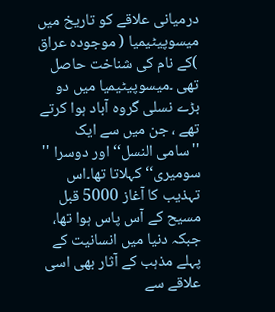درمیانی علاقے کو تاریخ میں میسوپیٹیمیا ( موجودہ عراق )کے نام کی شناخت حاصل تھی ۔میسوپیٹیمیا میں دو بڑے نسلی گروہ آباد ہوا کرتے تھے ، جن میں سے ایک ''سامی النسل‘‘ اور دوسرا '' سومیری‘‘ کہلاتا تھا۔اس تہذیب کا آغاز 5000 قبل مسیح کے آس پاس ہوا تھا، جبکہ دنیا میں انسانیت کے پہلے مذہب کے آثار بھی اسی علاقے سے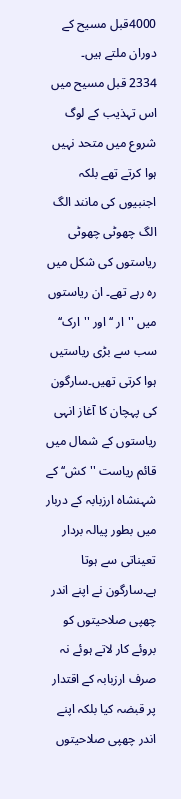4000قبل مسیح کے دوران ملتے ہیں۔
2334 قبل مسیح میں اس تہذیب کے لوگ شروع میں متحد نہیں ہوا کرتے تھے بلکہ اجنبیوں کی مانند الگ الگ چھوٹی چھوٹی ریاستوں کی شکل میں رہ رہے تھے۔ ان ریاستوں میں ''ار ‘‘ اور ''ارک‘‘ سب سے بڑی ریاستیں ہوا کرتی تھیں۔سارگون کی پہچان کا آغاز انہی ریاستوں کے شمال میں قائم ریاست ''کش‘‘ کے شہنشاہ ارزبابہ کے دربار میں بطور پیالہ بردار تعیناتی سے ہوتا ہے۔سارگون نے اپنے اندر چھپی صلاحیتوں کو بروئے کار لاتے ہوئے نہ صرف ارزبابہ کے اقتدار پر قبضہ کیا بلکہ اپنے اندر چھپی صلاحیتوں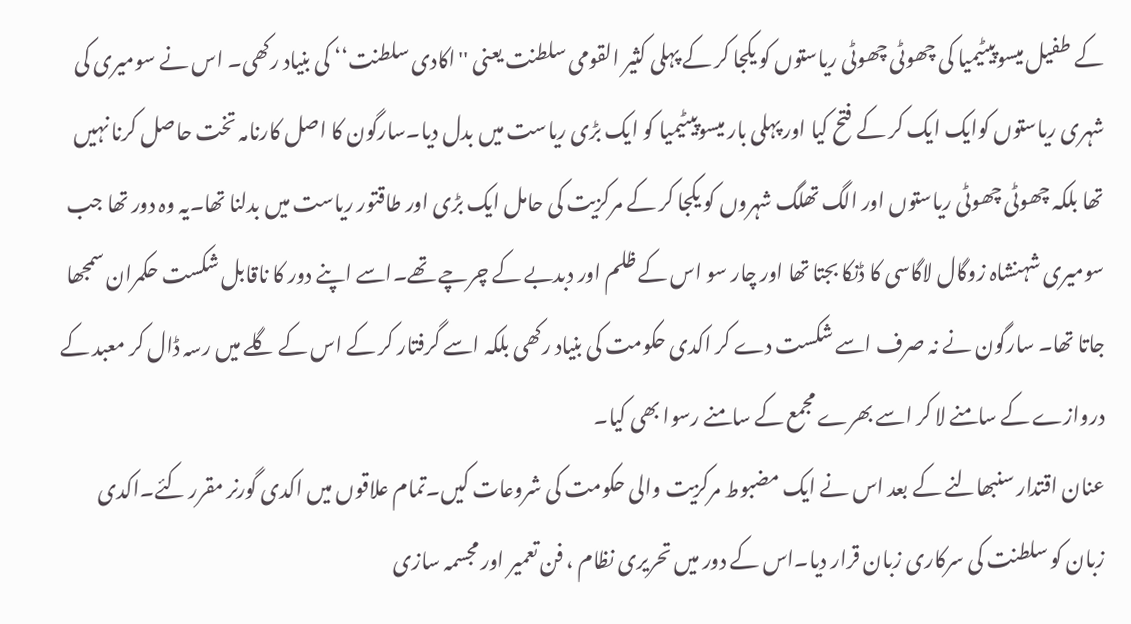کے طفیل میسوپیٹیمیا کی چھوٹی چھوٹی ریاستوں کو یکجا کر کے پہلی کثیر القومی سلطنت یعنی ''اکادی سلطنت‘‘ کی بنیاد رکھی۔ اس نے سومیری کی شہری ریاستوں کوایک ایک کر کے فتح کیا اور پہلی بار میسوپیٹیمیا کو ایک بڑی ریاست میں بدل دیا۔سارگون کا اصل کارنامہ تخت حاصل کرنا نہیں تھا بلکہ چھوٹی چھوٹی ریاستوں اور الگ تھلگ شہروں کو یکجا کر کے مرکزیت کی حامل ایک بڑی اور طاقتور ریاست میں بدلنا تھا۔یہ وہ دور تھا جب سومیری شہنشاہ زوگال لاگاسی کا ڈنکا بجتا تھا اور چار سو اس کے ظلم اور دبدبے کے چرچے تھے۔اسے اپنے دور کا ناقابل شکست حکمران سمجھا جاتا تھا۔ سارگون نے نہ صرف اسے شکست دے کر اکدی حکومت کی بنیاد رکھی بلکہ اسے گرفتار کر کے اس کے گلے میں رسہ ڈال کر معبد کے دروازے کے سامنے لا کر اسے بھرے مجمع کے سامنے رسوا بھی کیا۔
عنان اقتدار سنبھالنے کے بعد اس نے ایک مضبوط مرکزیت والی حکومت کی شروعات کیں۔تمام علاقوں میں اکدی گورنر مقرر کئے۔اکدی زبان کو سلطنت کی سرکاری زبان قرار دیا۔اس کے دور میں تحریری نظام ، فن تعمیر اور مجسمہ سازی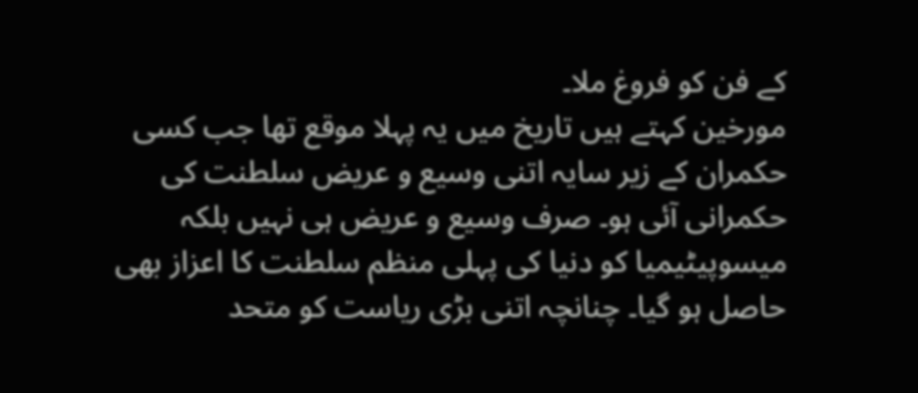کے فن کو فروغ ملا۔
مورخین کہتے ہیں تاریخ میں یہ پہلا موقع تھا جب کسی حکمران کے زیر سایہ اتنی وسیع و عریض سلطنت کی حکمرانی آئی ہو۔ صرف وسیع و عریض ہی نہیں بلکہ میسوپیٹیمیا کو دنیا کی پہلی منظم سلطنت کا اعزاز بھی حاصل ہو گیا۔ چنانچہ اتنی بڑی ریاست کو متحد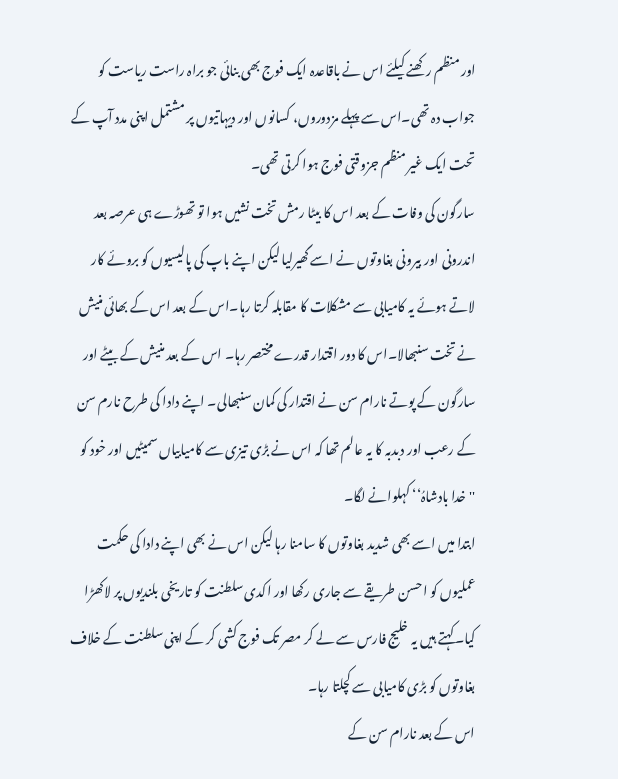اور منظم رکھنے کیلئے اس نے باقاعدہ ایک فوج بھی بنائی جو براہ راست ریاست کو جواب دہ تھی۔اس سے پہلے مزدوروں، کسانوں اور دیہاتیوں پر مشتمل اپنی مدد آپ کے تحت ایک غیر منظم جزوقتی فوج ہوا کرتی تھی۔
سارگون کی وفات کے بعد اس کا بیٹا رمش تخت نشیں ہوا تو تھوڑے ہی عرصہ بعد اندرونی اور بیرونی بغاوتوں نے اسے گھیرلیا لیکن اپنے باپ کی پالیسیوں کو بروئے کار لاتے ہوئے یہ کامیابی سے مشکلات کا مقابلہ کرتا رہا۔اس کے بعد اس کے بھائی منیش نے تخت سنبھالا۔اس کا دور اقتدار قدرے مختصر رہا۔ اس کے بعد منیش کے بیٹے اور سارگون کے پوتے نارام سن نے اقتدار کی کمان سنبھالی۔ اپنے دادا کی طرح نارم سن کے رعب اور دبدبہ کا یہ عالم تھا کہ اس نے بڑی تیزی سے کامیابیاں سمیٹیں اور خود کو ''خدا بادشاہُ‘‘ کہلوانے لگا۔
ابتدا میں اسے بھی شدید بغاوتوں کا سامنا رہا لیکن اس نے بھی اپنے دادا کی حکمت عملیوں کو احسن طریقے سے جاری رکھا اور اکدی سلطنت کو تاریخی بلندیوں پر لاکھڑا کیا۔کہتے ہیں یہ خلیج فارس سے لے کر مصر تک فوج کشی کر کے اپنی سلطنت کے خلاف بغاوتوں کو بڑی کامیابی سے کچلتا رہا۔
اس کے بعد نارام سن کے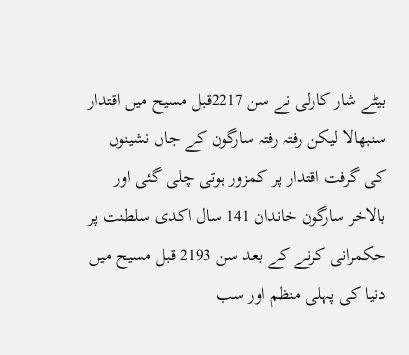بیٹے شار کارلی نے سن 2217قبل مسیح میں اقتدار سنبھالا لیکن رفتہ رفتہ سارگون کے جاں نشینوں کی گرفت اقتدار پر کمزور ہوتی چلی گئی اور بالاخر سارگون خاندان 141 سال اکدی سلطنت پر حکمرانی کرنے کے بعد سن 2193 قبل مسیح میں دنیا کی پہلی منظم اور سب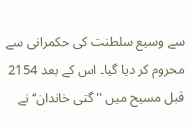سے وسیع سلطنت کی حکمرانی سے محروم کر دیا گیا۔ اس کے بعد 2154 قبل مسیح میں ''گتی خاندان‘‘ نے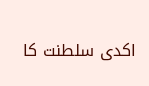اکدی سلطنت کا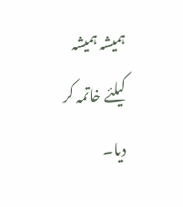ہمیشہ ہمیشہ کیلئے خاتمہ کر دیا۔